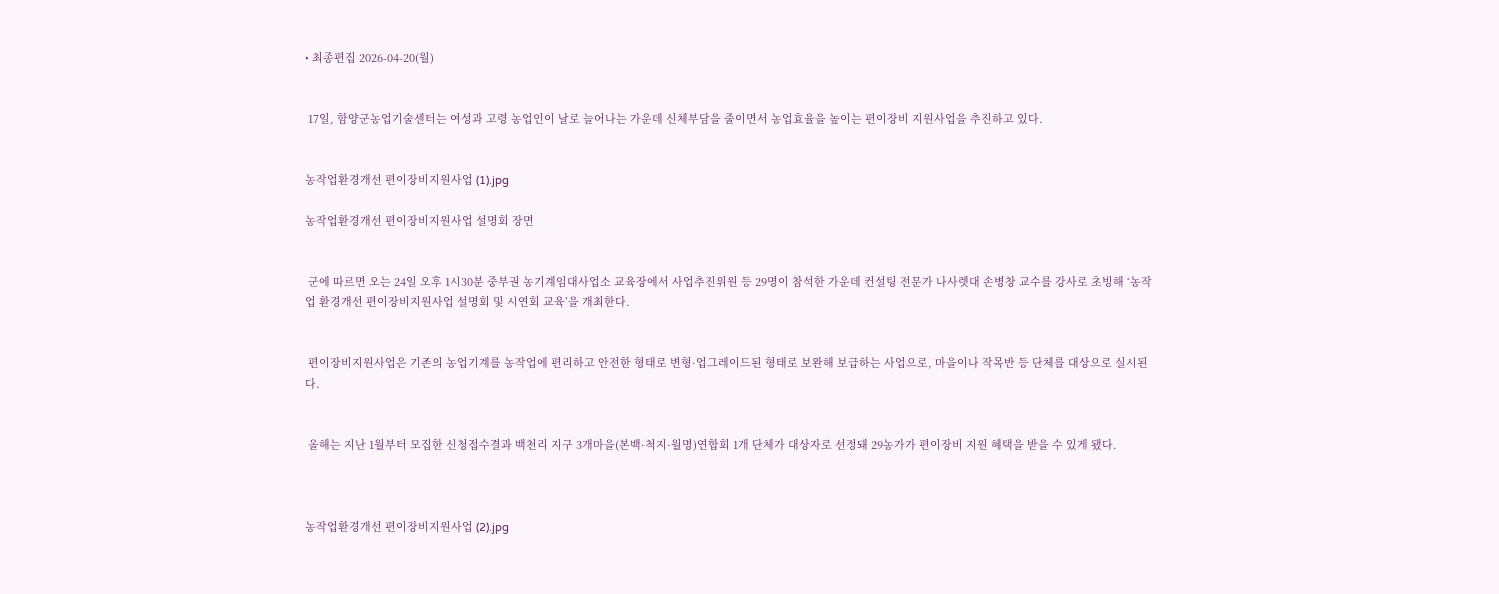• 최종편집 2026-04-20(월)


 17일, 함양군농업기술센터는 여성과 고령 농업인이 날로 늘어나는 가운데 신체부담을 줄이면서 농업효율을 높이는 편이장비 지원사업을 추진하고 있다.


농작업환경개선 편이장비지원사업 (1).jpg

농작업환경개선 편이장비지원사업 설명회 장면


 군에 따르면 오는 24일 오후 1시30분 중부권 농기계임대사업소 교육장에서 사업추진위원 등 29명이 참석한 가운데 컨설팅 전문가 나사렛대 손병창 교수를 강사로 초빙해 ‘농작업 환경개선 편이장비지원사업 설명회 및 시연회 교육’을 개최한다.


 편이장비지원사업은 기존의 농업기계를 농작업에 편리하고 안전한 형태로 변형·업그레이드된 형태로 보완해 보급하는 사업으로, 마을이나 작목반 등 단체를 대상으로 실시된다.


 올해는 지난 1월부터 모집한 신청접수결과 백천리 지구 3개마을(본백·척지·월명)연합회 1개 단체가 대상자로 선정돼 29농가가 편이장비 지원 혜택을 받을 수 있게 됐다.



농작업환경개선 편이장비지원사업 (2).jpg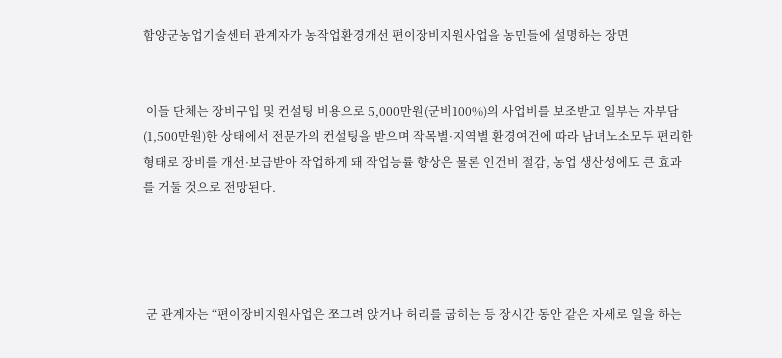함양군농업기술센터 관계자가 농작업환경개선 편이장비지원사업을 농민들에 설명하는 장면


 이들 단체는 장비구입 및 컨설팅 비용으로 5,000만원(군비100%)의 사업비를 보조받고 일부는 자부담(1,500만원)한 상태에서 전문가의 컨설팅을 받으며 작목별·지역별 환경여건에 따라 남녀노소모두 편리한 형태로 장비를 개선·보급받아 작업하게 돼 작업능률 향상은 물론 인건비 절감, 농업 생산성에도 큰 효과를 거둘 것으로 전망된다.




 군 관계자는 “편이장비지원사업은 쪼그려 앉거나 허리를 굽히는 등 장시간 동안 같은 자세로 일을 하는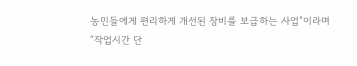농민들에게 편리하게 개선된 장비를 보급하는 사업”이라며 “작업시간 단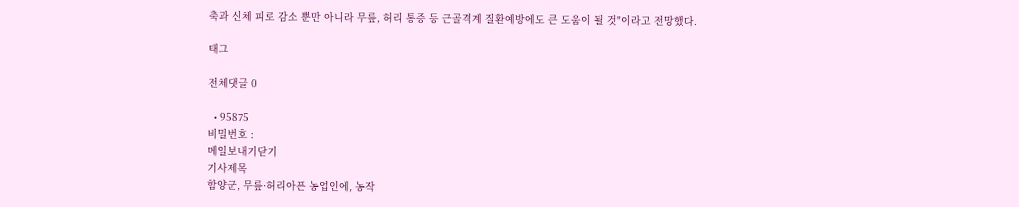축과 신체 피로 감소 뿐만 아니라 무릎, 허리 통증 등 근골격계 질환예방에도 큰 도움이 될 것"이라고 전망했다.

태그

전체댓글 0

  • 95875
비밀번호 :
메일보내기닫기
기사제목
함양군, 무릎·허리아픈 농업인에, 농작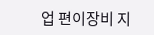업 편이장비 지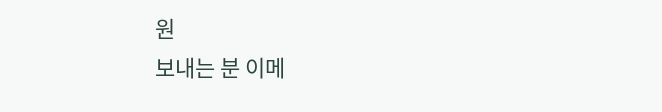원
보내는 분 이메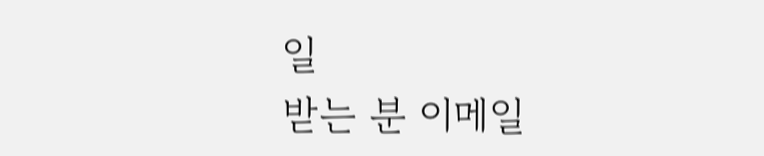일
받는 분 이메일